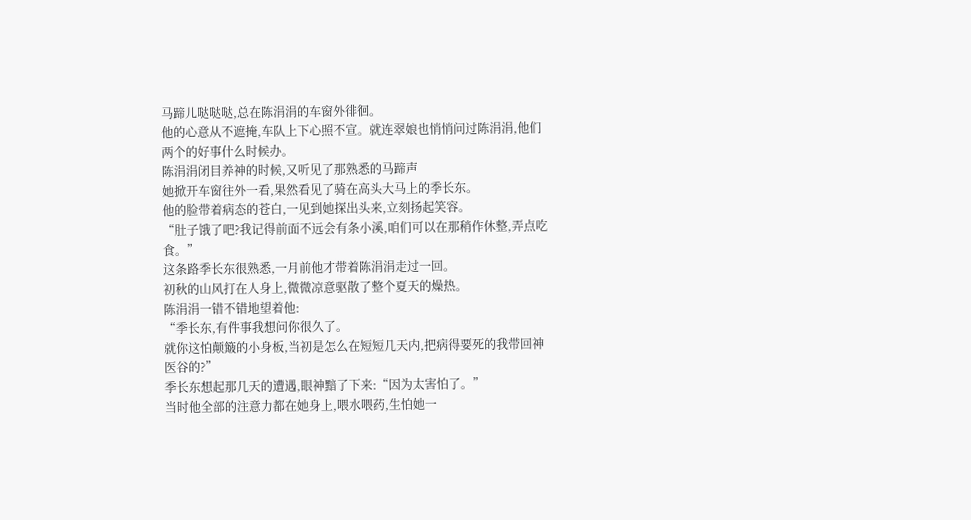马蹄儿哒哒哒,总在陈涓涓的车窗外徘徊。
他的心意从不遮掩,车队上下心照不宣。就连翠娘也悄悄问过陈涓涓,他们两个的好事什么时候办。
陈涓涓闭目养神的时候,又听见了那熟悉的马蹄声
她掀开车窗往外一看,果然看见了骑在高头大马上的季长东。
他的脸带着病态的苍白,一见到她探出头来,立刻扬起笑容。
“肚子饿了吧?我记得前面不远会有条小溪,咱们可以在那稍作休整,弄点吃食。”
这条路季长东很熟悉,一月前他才带着陈涓涓走过一回。
初秋的山风打在人身上,微微凉意驱散了整个夏天的燥热。
陈涓涓一错不错地望着他:
“季长东,有件事我想问你很久了。
就你这怕颠簸的小身板,当初是怎么在短短几天内,把病得要死的我带回神医谷的?”
季长东想起那几天的遭遇,眼神黯了下来:“因为太害怕了。”
当时他全部的注意力都在她身上,喂水喂药,生怕她一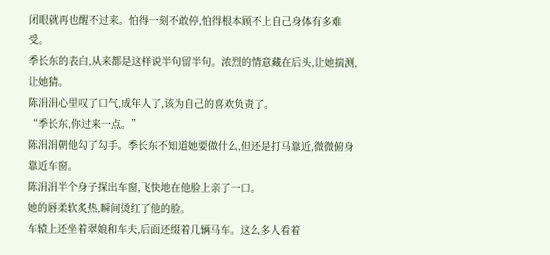闭眼就再也醒不过来。怕得一刻不敢停,怕得根本顾不上自己身体有多难受。
季长东的表白,从来都是这样说半句留半句。浓烈的情意藏在后头,让她揣测,让她猜。
陈涓涓心里叹了口气,成年人了,该为自己的喜欢负责了。
“季长东,你过来一点。”
陈涓涓朝他勾了勾手。季长东不知道她要做什么,但还是打马靠近,微微俯身靠近车窗。
陈涓涓半个身子探出车窗,飞快地在他脸上亲了一口。
她的唇柔软炙热,瞬间烫红了他的脸。
车辕上还坐着翠娘和车夫,后面还缀着几辆马车。这么多人看着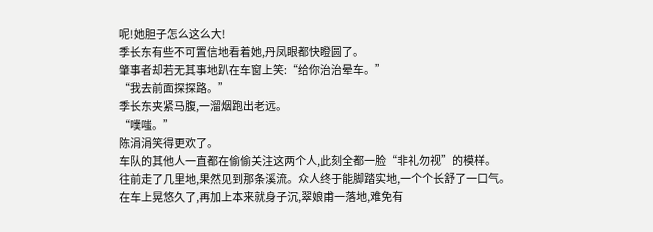呢!她胆子怎么这么大!
季长东有些不可置信地看着她,丹凤眼都快瞪圆了。
肇事者却若无其事地趴在车窗上笑:“给你治治晕车。”
“我去前面探探路。”
季长东夹紧马腹,一溜烟跑出老远。
“噗嗤。”
陈涓涓笑得更欢了。
车队的其他人一直都在偷偷关注这两个人,此刻全都一脸“非礼勿视”的模样。
往前走了几里地,果然见到那条溪流。众人终于能脚踏实地,一个个长舒了一口气。
在车上晃悠久了,再加上本来就身子沉,翠娘甫一落地,难免有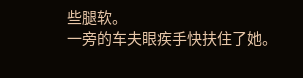些腿软。
一旁的车夫眼疾手快扶住了她。